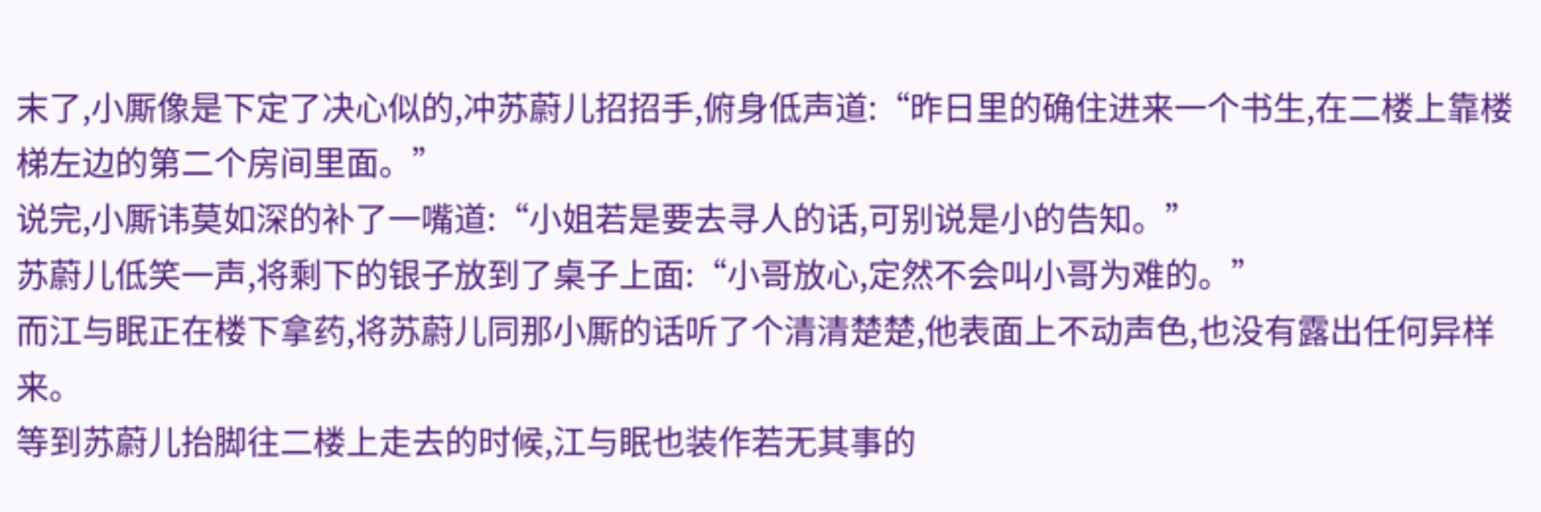末了,小厮像是下定了决心似的,冲苏蔚儿招招手,俯身低声道:“昨日里的确住进来一个书生,在二楼上靠楼梯左边的第二个房间里面。”
说完,小厮讳莫如深的补了一嘴道:“小姐若是要去寻人的话,可别说是小的告知。”
苏蔚儿低笑一声,将剩下的银子放到了桌子上面:“小哥放心,定然不会叫小哥为难的。”
而江与眠正在楼下拿药,将苏蔚儿同那小厮的话听了个清清楚楚,他表面上不动声色,也没有露出任何异样来。
等到苏蔚儿抬脚往二楼上走去的时候,江与眠也装作若无其事的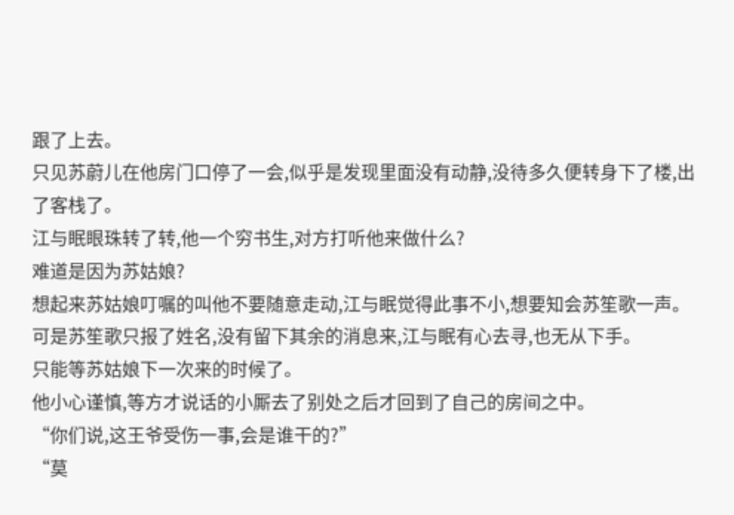跟了上去。
只见苏蔚儿在他房门口停了一会,似乎是发现里面没有动静,没待多久便转身下了楼,出了客栈了。
江与眠眼珠转了转,他一个穷书生,对方打听他来做什么?
难道是因为苏姑娘?
想起来苏姑娘叮嘱的叫他不要随意走动,江与眠觉得此事不小,想要知会苏笙歌一声。
可是苏笙歌只报了姓名,没有留下其余的消息来,江与眠有心去寻,也无从下手。
只能等苏姑娘下一次来的时候了。
他小心谨慎,等方才说话的小厮去了别处之后才回到了自己的房间之中。
“你们说,这王爷受伤一事,会是谁干的?”
“莫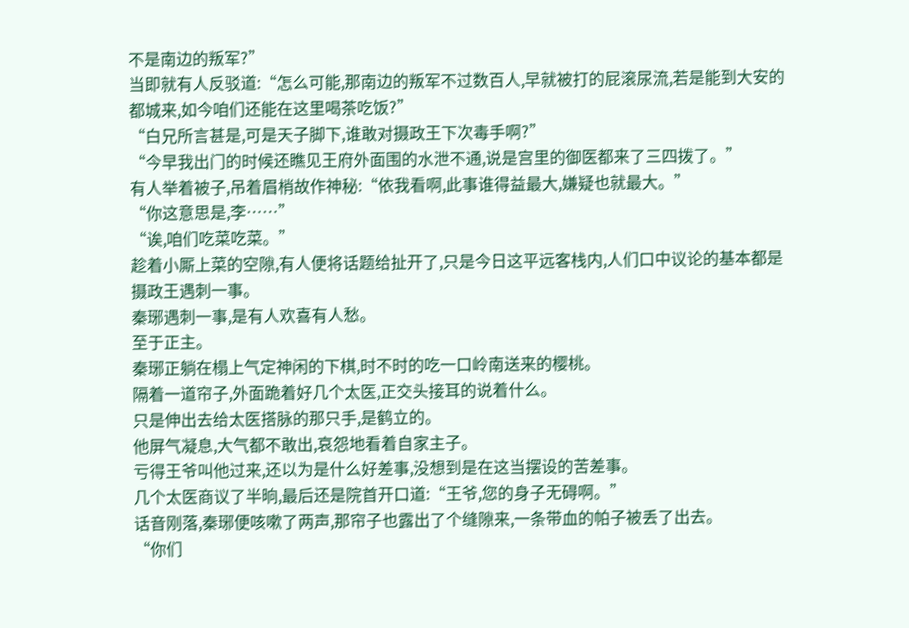不是南边的叛军?”
当即就有人反驳道:“怎么可能,那南边的叛军不过数百人,早就被打的屁滚尿流,若是能到大安的都城来,如今咱们还能在这里喝茶吃饭?”
“白兄所言甚是,可是天子脚下,谁敢对摄政王下次毒手啊?”
“今早我出门的时候还瞧见王府外面围的水泄不通,说是宫里的御医都来了三四拨了。”
有人举着被子,吊着眉梢故作神秘:“依我看啊,此事谁得益最大,嫌疑也就最大。”
“你这意思是,李……”
“诶,咱们吃菜吃菜。”
趁着小厮上菜的空隙,有人便将话题给扯开了,只是今日这平远客栈内,人们口中议论的基本都是摄政王遇刺一事。
秦琊遇刺一事,是有人欢喜有人愁。
至于正主。
秦琊正躺在榻上气定神闲的下棋,时不时的吃一口岭南送来的樱桃。
隔着一道帘子,外面跪着好几个太医,正交头接耳的说着什么。
只是伸出去给太医搭脉的那只手,是鹤立的。
他屏气凝息,大气都不敢出,哀怨地看着自家主子。
亏得王爷叫他过来,还以为是什么好差事,没想到是在这当摆设的苦差事。
几个太医商议了半晌,最后还是院首开口道:“王爷,您的身子无碍啊。”
话音刚落,秦琊便咳嗽了两声,那帘子也露出了个缝隙来,一条带血的帕子被丢了出去。
“你们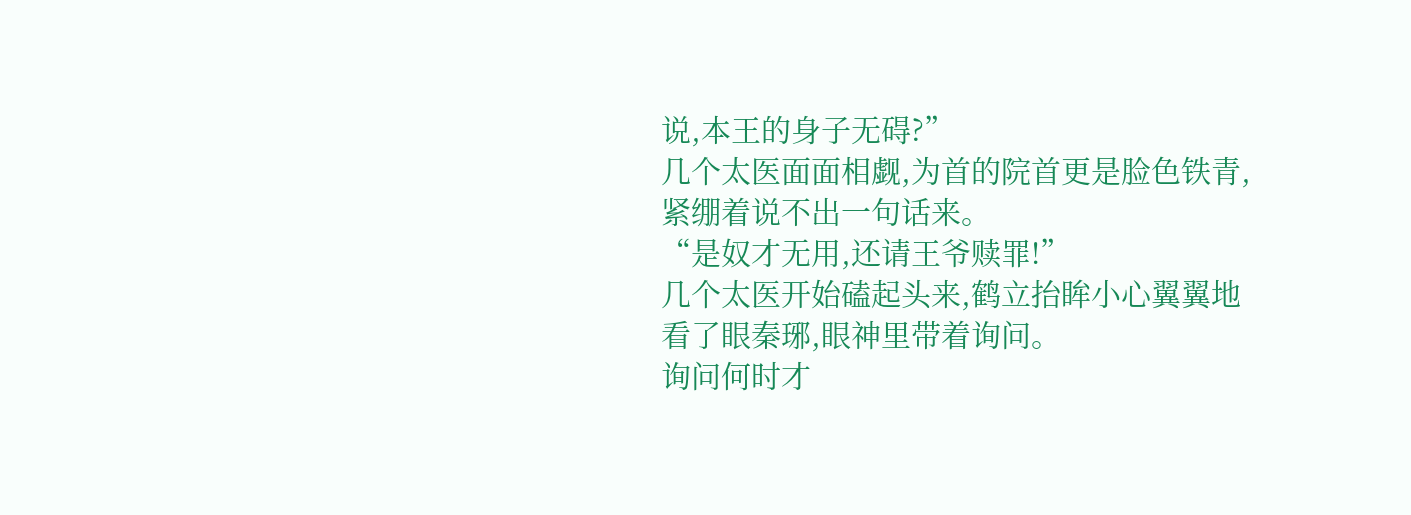说,本王的身子无碍?”
几个太医面面相觑,为首的院首更是脸色铁青,紧绷着说不出一句话来。
“是奴才无用,还请王爷赎罪!”
几个太医开始磕起头来,鹤立抬眸小心翼翼地看了眼秦琊,眼神里带着询问。
询问何时才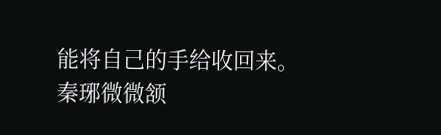能将自己的手给收回来。
秦琊微微颔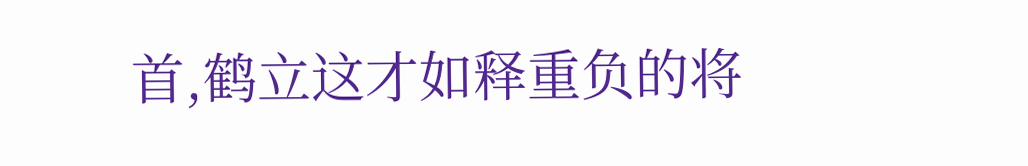首,鹤立这才如释重负的将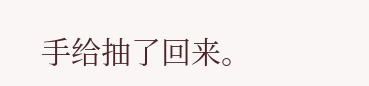手给抽了回来。